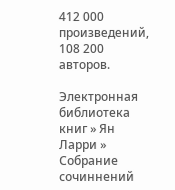412 000 произведений, 108 200 авторов.

Электронная библиотека книг » Ян Ларри » Собрание сочиннений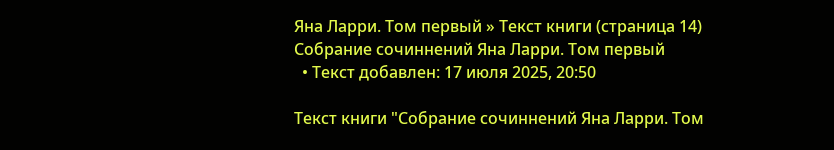Яна Ларри. Том первый » Текст книги (страница 14)
Собрание сочиннений Яна Ларри. Том первый
  • Текст добавлен: 17 июля 2025, 20:50

Текст книги "Собрание сочиннений Яна Ларри. Том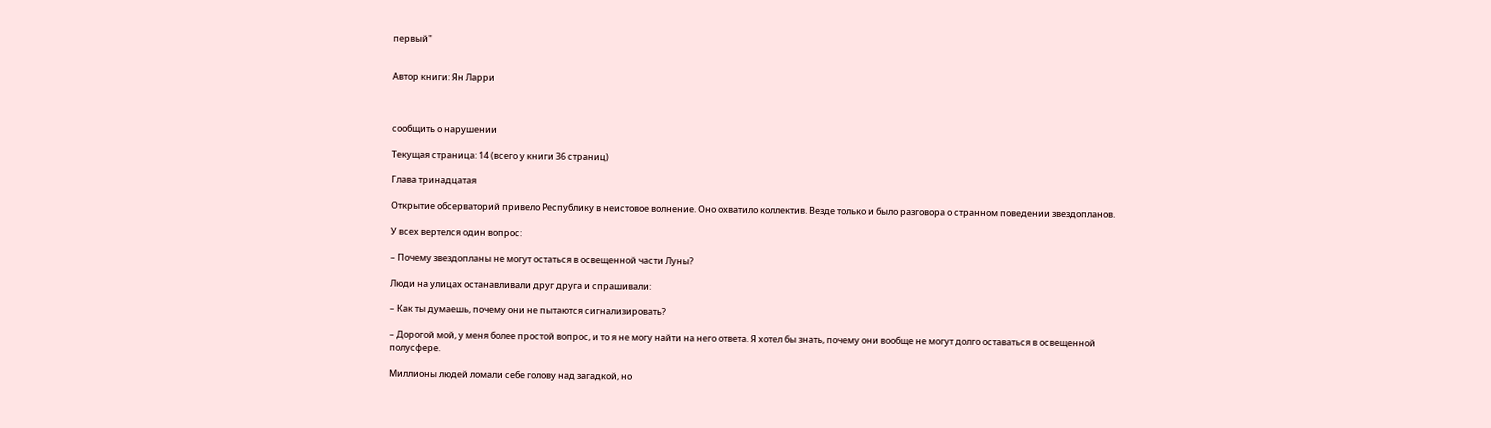первый"


Автор книги: Ян Ларри



сообщить о нарушении

Текущая страница: 14 (всего у книги 36 страниц)

Глава тринадцатая

Открытие обсерваторий привело Республику в неистовое волнение. Оно охватило коллектив. Везде только и было разговора о странном поведении звездопланов.

У всех вертелся один вопрос:

– Почему звездопланы не могут остаться в освещенной части Луны?

Люди на улицах останавливали друг друга и спрашивали:

– Как ты думаешь, почему они не пытаются сигнализировать?

– Дорогой мой, у меня более простой вопрос, и то я не могу найти на него ответа. Я хотел бы знать, почему они вообще не могут долго оставаться в освещенной полусфере.

Миллионы людей ломали себе голову над загадкой, но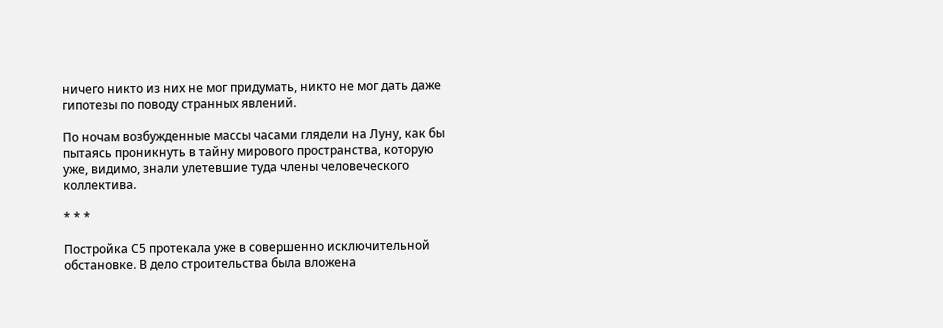ничего никто из них не мог придумать, никто не мог дать даже гипотезы по поводу странных явлений.

По ночам возбужденные массы часами глядели на Луну, как бы пытаясь проникнуть в тайну мирового пространства, которую уже, видимо, знали улетевшие туда члены человеческого коллектива.

* * *

Постройка С5 протекала уже в совершенно исключительной обстановке. В дело строительства была вложена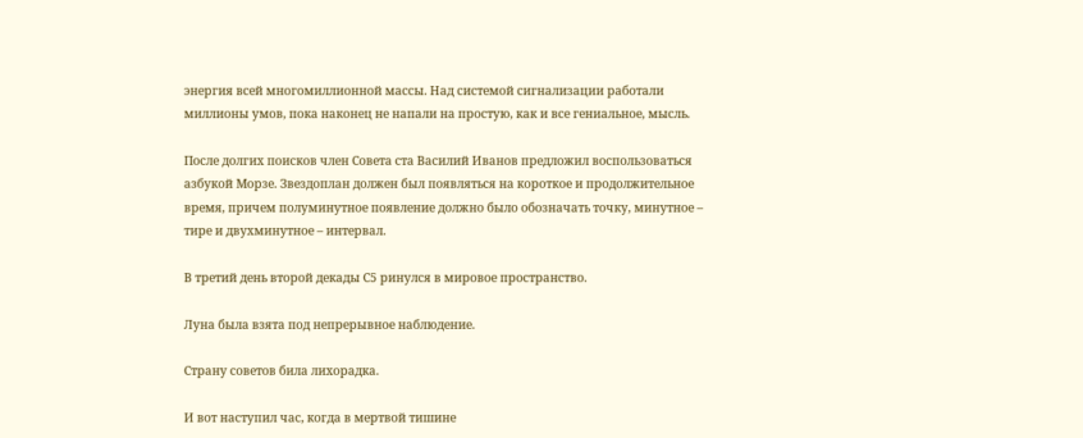энергия всей многомиллионной массы. Над системой сигнализации работали миллионы умов, пока наконец не напали на простую, как и все гениальное, мысль.

После долгих поисков член Совета ста Василий Иванов предложил воспользоваться азбукой Морзе. Звездоплан должен был появляться на короткое и продолжительное время, причем полуминутное появление должно было обозначать точку, минутное – тире и двухминутное – интервал.

В третий день второй декады С5 ринулся в мировое пространство.

Луна была взята под непрерывное наблюдение.

Страну советов била лихорадка.

И вот наступил час, когда в мертвой тишине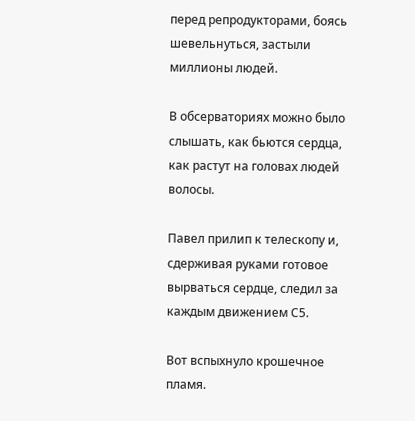перед репродукторами, боясь шевельнуться, застыли миллионы людей.

В обсерваториях можно было слышать, как бьются сердца, как растут на головах людей волосы.

Павел прилип к телескопу и, сдерживая руками готовое вырваться сердце, следил за каждым движением С5.

Вот вспыхнуло крошечное пламя.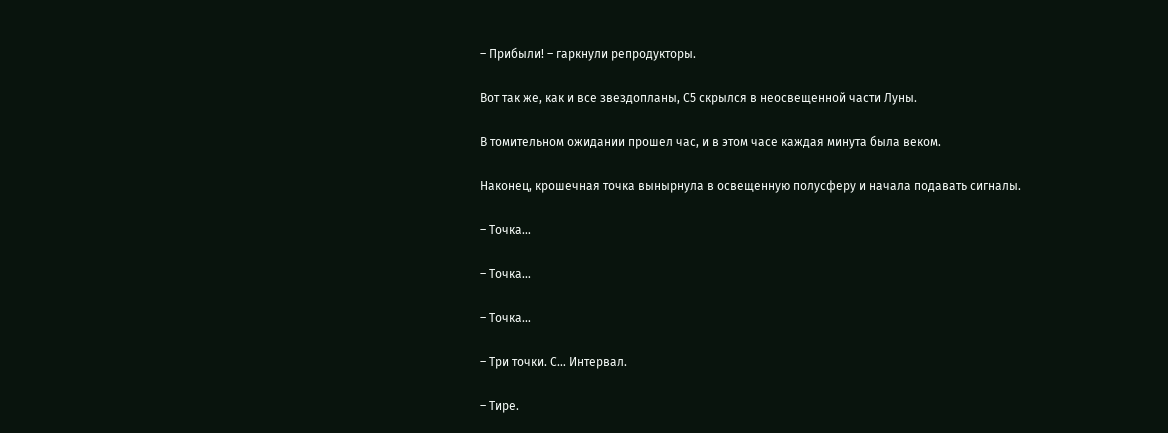– Прибыли! – гаркнули репродукторы.

Вот так же, как и все звездопланы, С5 скрылся в неосвещенной части Луны.

В томительном ожидании прошел час, и в этом часе каждая минута была веком.

Наконец, крошечная точка вынырнула в освещенную полусферу и начала подавать сигналы.

– Точка…

– Точка…

– Точка…

– Три точки. С… Интервал.

– Тире.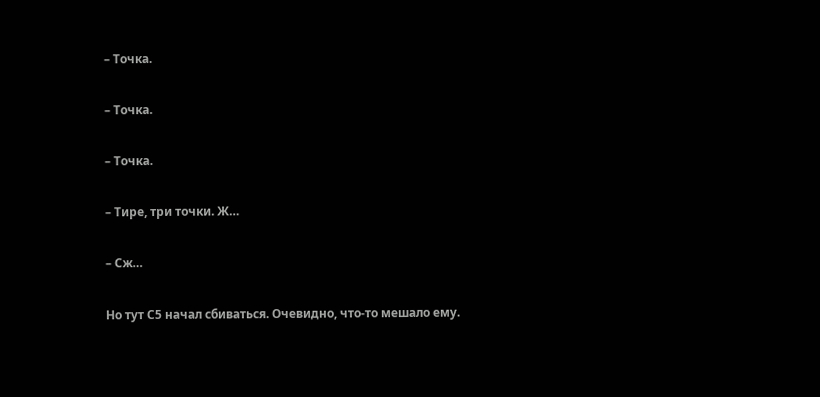– Точка.

– Точка.

– Точка.

– Тире, три точки. Ж…

– Сж…

Но тут С5 начал сбиваться. Очевидно, что-то мешало ему.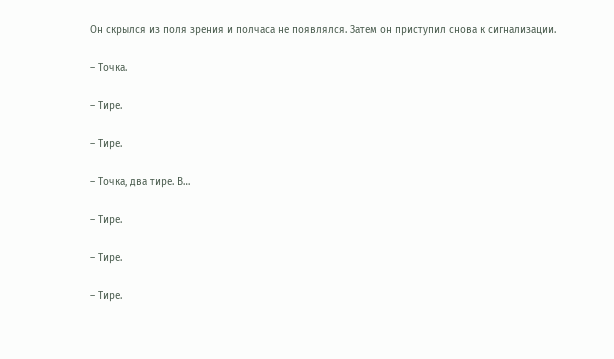Он скрылся из поля зрения и полчаса не появлялся. Затем он приступил снова к сигнализации.

– Точка.

– Тире.

– Тире.

– Точка, два тире. В…

– Тире.

– Тире.

– Тире.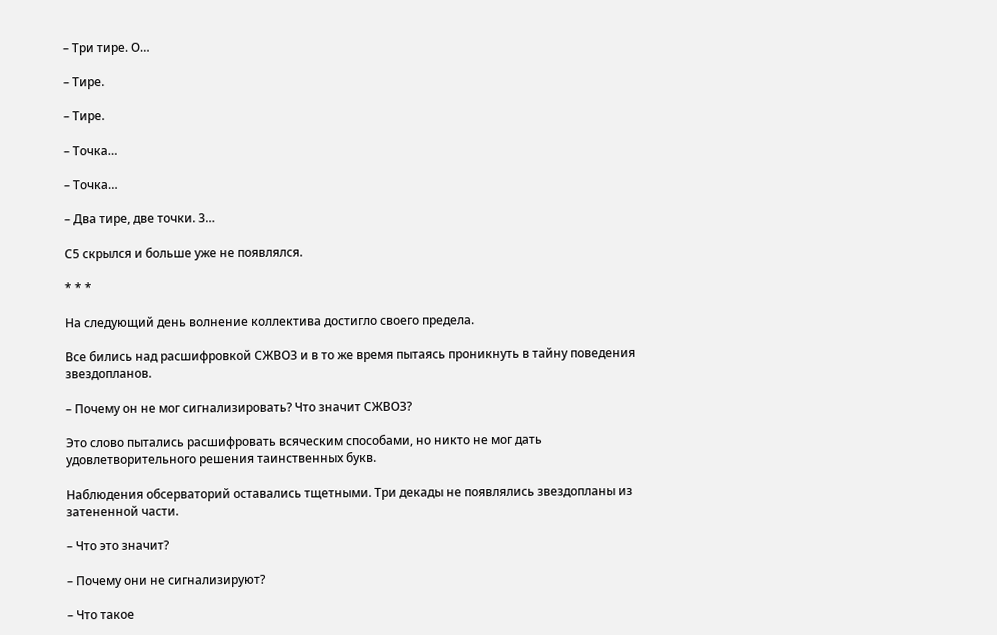– Три тире. О…

– Тире.

– Тире.

– Точка…

– Точка…

– Два тире, две точки. 3…

С5 скрылся и больше уже не появлялся.

* * *

На следующий день волнение коллектива достигло своего предела.

Все бились над расшифровкой СЖВОЗ и в то же время пытаясь проникнуть в тайну поведения звездопланов.

– Почему он не мог сигнализировать? Что значит СЖВОЗ?

Это слово пытались расшифровать всяческим способами, но никто не мог дать удовлетворительного решения таинственных букв.

Наблюдения обсерваторий оставались тщетными. Три декады не появлялись звездопланы из затененной части.

– Что это значит?

– Почему они не сигнализируют?

– Что такое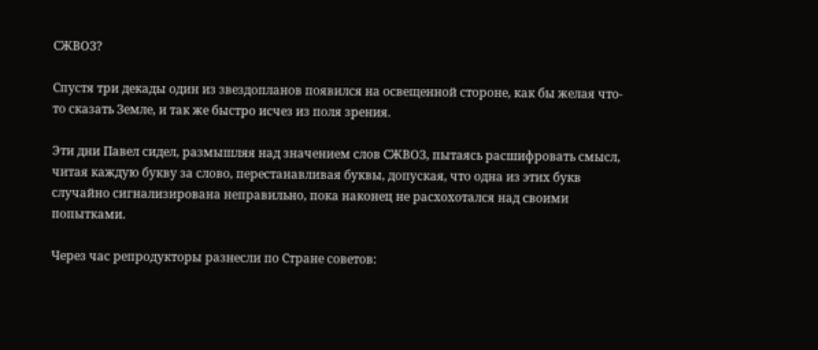СЖВОЗ?

Спустя три декады один из звездопланов появился на освещенной стороне, как бы желая что-то сказать Земле, и так же быстро исчез из поля зрения.

Эти дни Павел сидел, размышляя над значением слов СЖВОЗ, пытаясь расшифровать смысл, читая каждую букву за слово, перестанавливая буквы, допуская, что одна из этих букв случайно сигнализирована неправильно, пока наконец не расхохотался над своими попытками.

Через час репродукторы разнесли по Стране советов: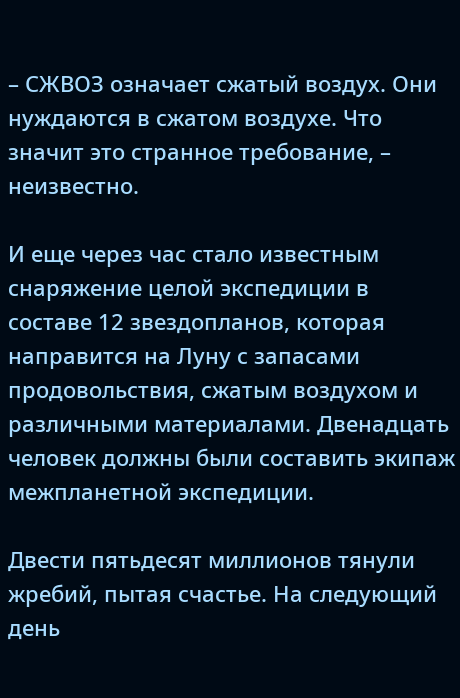– СЖВОЗ означает сжатый воздух. Они нуждаются в сжатом воздухе. Что значит это странное требование, – неизвестно.

И еще через час стало известным снаряжение целой экспедиции в составе 12 звездопланов, которая направится на Луну с запасами продовольствия, сжатым воздухом и различными материалами. Двенадцать человек должны были составить экипаж межпланетной экспедиции.

Двести пятьдесят миллионов тянули жребий, пытая счастье. На следующий день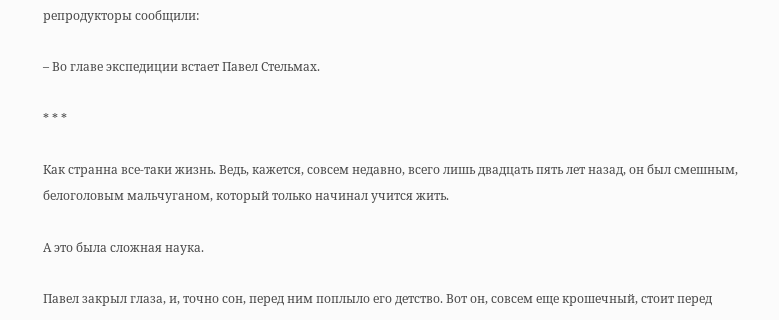репродукторы сообщили:

– Во главе экспедиции встает Павел Стельмах.

* * *

Как странна все-таки жизнь. Ведь, кажется, совсем недавно, всего лишь двадцать пять лет назад, он был смешным, белоголовым мальчуганом, который только начинал учится жить.

А это была сложная наука.

Павел закрыл глаза, и, точно сон, перед ним поплыло его детство. Вот он, совсем еще крошечный, стоит перед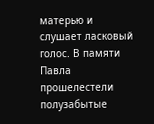матерью и слушает ласковый голос. В памяти Павла прошелестели полузабытые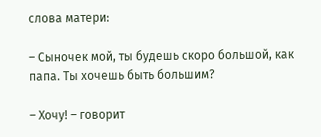слова матери:

– Сыночек мой, ты будешь скоро большой, как папа. Ты хочешь быть большим?

– Хочу! – говорит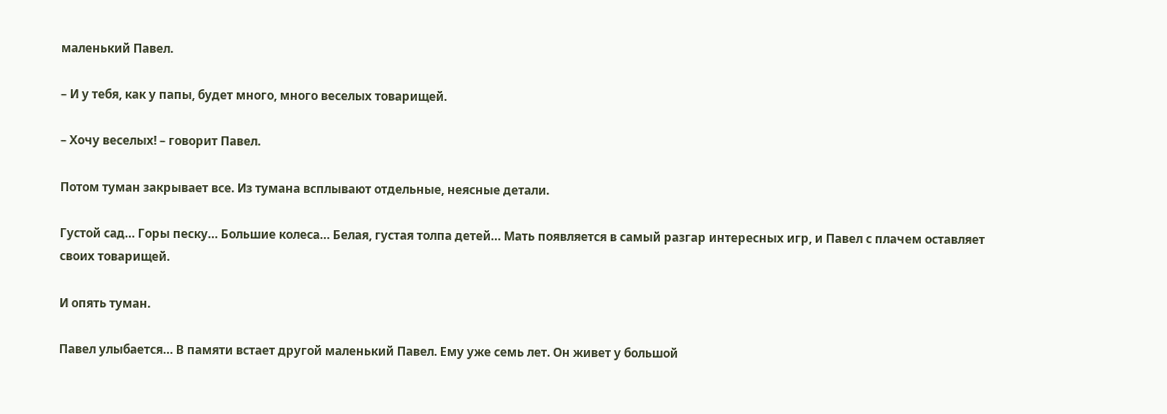маленький Павел.

– И у тебя, как у папы, будет много, много веселых товарищей.

– Хочу веселых! – говорит Павел.

Потом туман закрывает все. Из тумана всплывают отдельные, неясные детали.

Густой сад… Горы песку… Большие колеса… Белая, густая толпа детей… Мать появляется в самый разгар интересных игр, и Павел с плачем оставляет своих товарищей.

И опять туман.

Павел улыбается… В памяти встает другой маленький Павел. Ему уже семь лет. Он живет у большой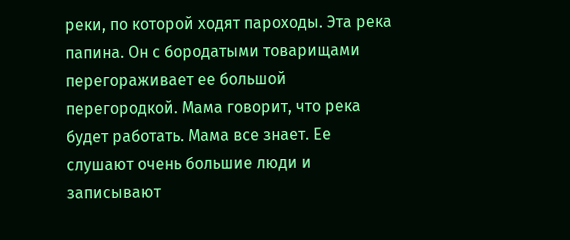реки, по которой ходят пароходы. Эта река папина. Он с бородатыми товарищами перегораживает ее большой перегородкой. Мама говорит, что река будет работать. Мама все знает. Ее слушают очень большие люди и записывают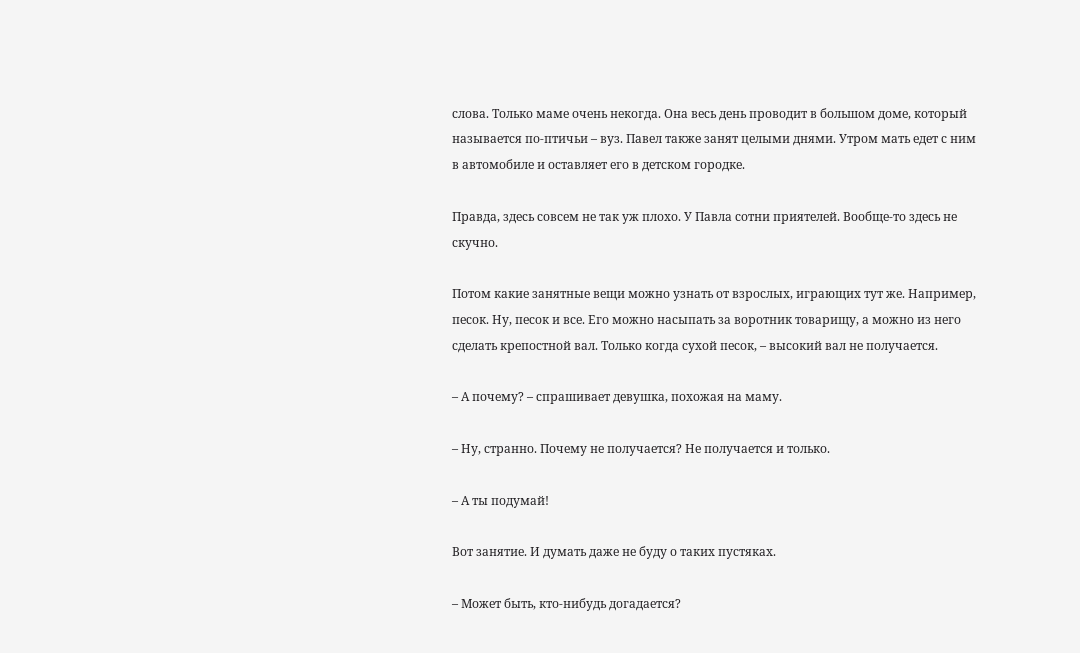слова. Только маме очень некогда. Она весь день проводит в большом доме, который называется по-птичьи – вуз. Павел также занят целыми днями. Утром мать едет с ним в автомобиле и оставляет его в детском городке.

Правда, здесь совсем не так уж плохо. У Павла сотни приятелей. Вообще-то здесь не скучно.

Потом какие занятные вещи можно узнать от взрослых, играющих тут же. Например, песок. Ну, песок и все. Его можно насыпать за воротник товарищу, а можно из него сделать крепостной вал. Только когда сухой песок, – высокий вал не получается.

– А почему? – спрашивает девушка, похожая на маму.

– Ну, странно. Почему не получается? Не получается и только.

– А ты подумай!

Вот занятие. И думать даже не буду о таких пустяках.

– Может быть, кто-нибудь догадается?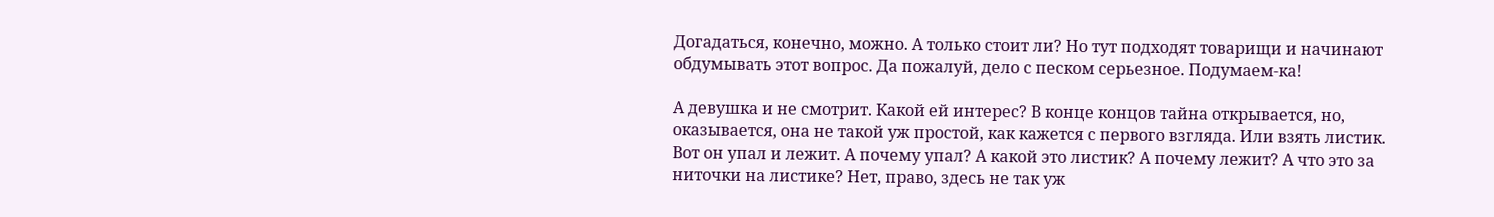Догадаться, конечно, можно. А только стоит ли? Но тут подходят товарищи и начинают обдумывать этот вопрос. Да пожалуй, дело с песком серьезное. Подумаем-ка!

А девушка и не смотрит. Какой ей интерес? В конце концов тайна открывается, но, оказывается, она не такой уж простой, как кажется с первого взгляда. Или взять листик. Вот он упал и лежит. А почему упал? А какой это листик? А почему лежит? А что это за ниточки на листике? Нет, право, здесь не так уж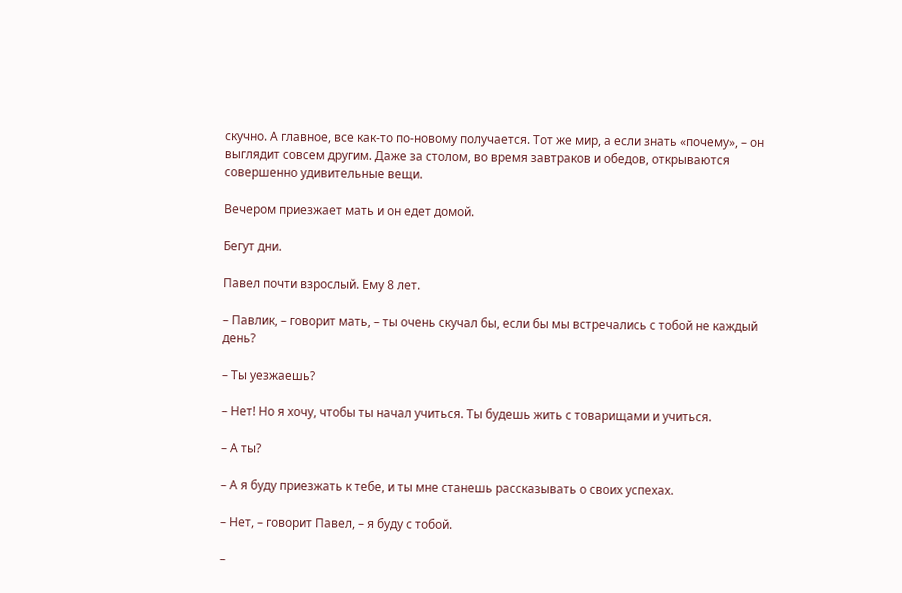скучно. А главное, все как-то по-новому получается. Тот же мир, а если знать «почему», – он выглядит совсем другим. Даже за столом, во время завтраков и обедов, открываются совершенно удивительные вещи.

Вечером приезжает мать и он едет домой.

Бегут дни.

Павел почти взрослый. Ему 8 лет.

– Павлик, – говорит мать, – ты очень скучал бы, если бы мы встречались с тобой не каждый день?

– Ты уезжаешь?

– Нет! Но я хочу, чтобы ты начал учиться. Ты будешь жить с товарищами и учиться.

– А ты?

– А я буду приезжать к тебе, и ты мне станешь рассказывать о своих успехах.

– Нет, – говорит Павел, – я буду с тобой.

–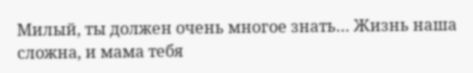Милый, ты должен очень многое знать… Жизнь наша сложна, и мама тебя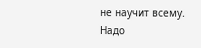не научит всему. Надо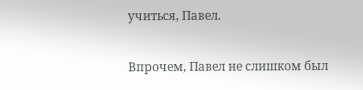учиться, Павел.

Впрочем, Павел не слишком был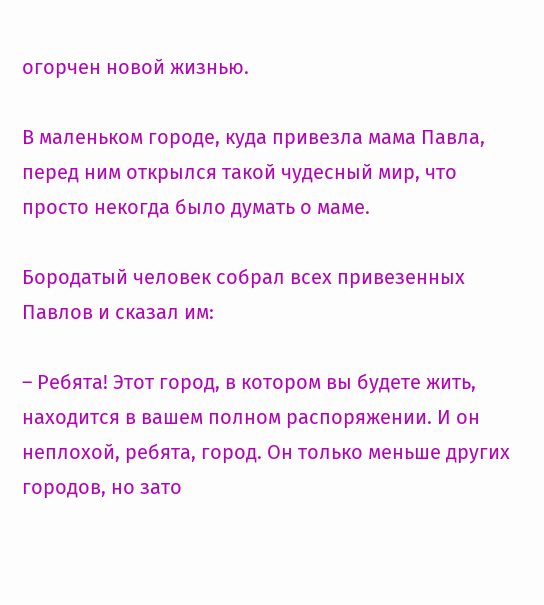огорчен новой жизнью.

В маленьком городе, куда привезла мама Павла, перед ним открылся такой чудесный мир, что просто некогда было думать о маме.

Бородатый человек собрал всех привезенных Павлов и сказал им:

– Ребята! Этот город, в котором вы будете жить, находится в вашем полном распоряжении. И он неплохой, ребята, город. Он только меньше других городов, но зато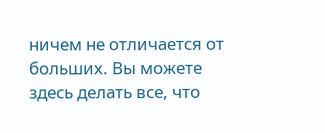ничем не отличается от больших. Вы можете здесь делать все, что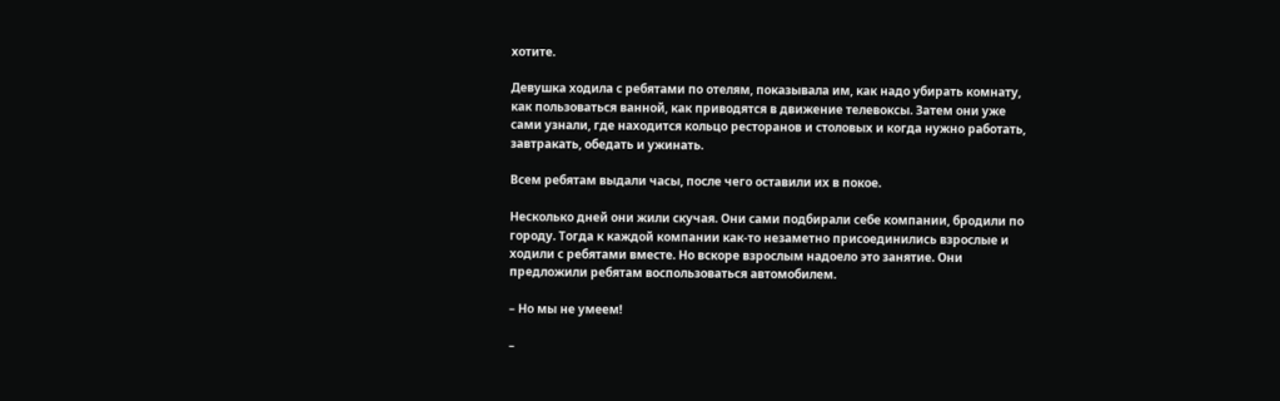хотите.

Девушка ходила с ребятами по отелям, показывала им, как надо убирать комнату, как пользоваться ванной, как приводятся в движение телевоксы. Затем они уже сами узнали, где находится кольцо ресторанов и столовых и когда нужно работать, завтракать, обедать и ужинать.

Всем ребятам выдали часы, после чего оставили их в покое.

Несколько дней они жили скучая. Они сами подбирали себе компании, бродили по городу. Тогда к каждой компании как-то незаметно присоединились взрослые и ходили с ребятами вместе. Но вскоре взрослым надоело это занятие. Они предложили ребятам воспользоваться автомобилем.

– Но мы не умеем!

–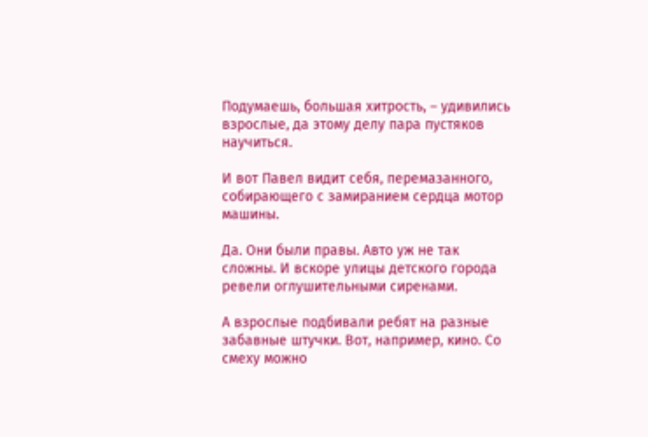Подумаешь, большая хитрость, – удивились взрослые, да этому делу пара пустяков научиться.

И вот Павел видит себя, перемазанного, собирающего с замиранием сердца мотор машины.

Да. Они были правы. Авто уж не так сложны. И вскоре улицы детского города ревели оглушительными сиренами.

А взрослые подбивали ребят на разные забавные штучки. Вот, например, кино. Со смеху можно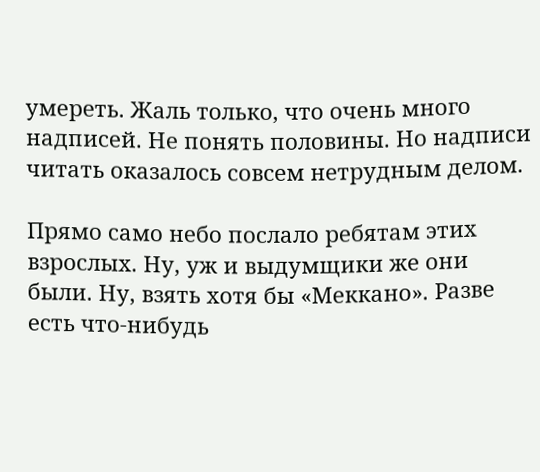умереть. Жаль только, что очень много надписей. Не понять половины. Но надписи читать оказалось совсем нетрудным делом.

Прямо само небо послало ребятам этих взрослых. Ну, уж и выдумщики же они были. Ну, взять хотя бы «Меккано». Разве есть что-нибудь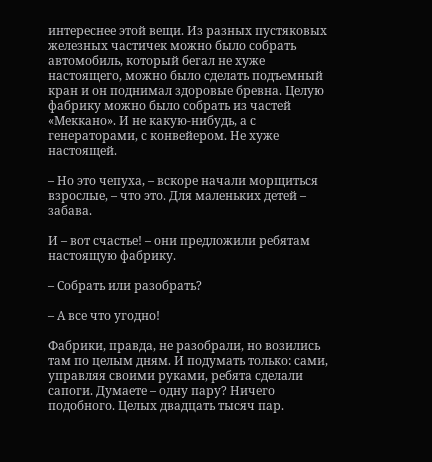интереснее этой вещи. Из разных пустяковых железных частичек можно было собрать автомобиль, который бегал не хуже настоящего, можно было сделать подъемный кран и он поднимал здоровые бревна. Целую фабрику можно было собрать из частей «Меккано». И не какую-нибудь, а с генераторами, с конвейером. Не хуже настоящей.

– Но это чепуха, – вскоре начали морщиться взрослые, – что это. Для маленьких детей – забава.

И – вот счастье! – они предложили ребятам настоящую фабрику.

– Собрать или разобрать?

– А все что угодно!

Фабрики, правда, не разобрали, но возились там по целым дням. И подумать только: сами, управляя своими руками, ребята сделали сапоги. Думаете – одну пару? Ничего подобного. Целых двадцать тысяч пар.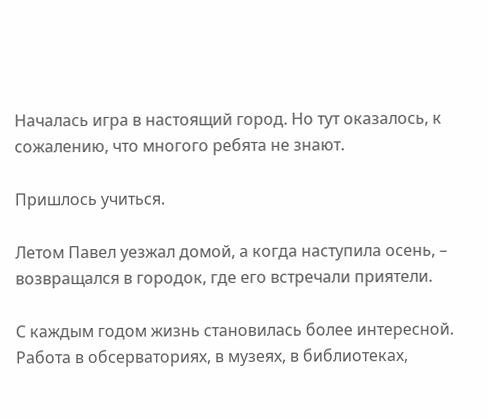Началась игра в настоящий город. Но тут оказалось, к сожалению, что многого ребята не знают.

Пришлось учиться.

Летом Павел уезжал домой, а когда наступила осень, – возвращался в городок, где его встречали приятели.

С каждым годом жизнь становилась более интересной. Работа в обсерваториях, в музеях, в библиотеках,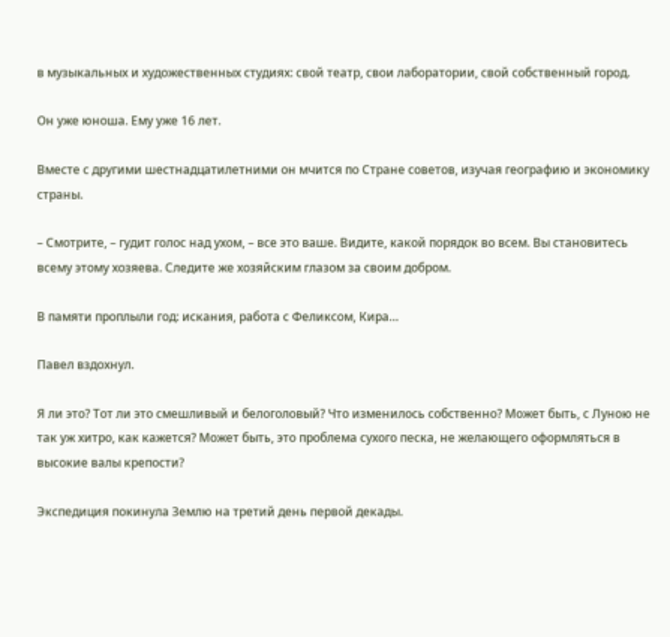в музыкальных и художественных студиях: свой театр, свои лаборатории, свой собственный город.

Он уже юноша. Ему уже 16 лет.

Вместе с другими шестнадцатилетними он мчится по Стране советов, изучая географию и экономику страны.

– Смотрите, – гудит голос над ухом, – все это ваше. Видите, какой порядок во всем. Вы становитесь всему этому хозяева. Следите же хозяйским глазом за своим добром.

В памяти проплыли год: искания, работа с Феликсом, Кира…

Павел вздохнул.

Я ли это? Тот ли это смешливый и белоголовый? Что изменилось собственно? Может быть, с Луною не так уж хитро, как кажется? Может быть, это проблема сухого песка, не желающего оформляться в высокие валы крепости?

Экспедиция покинула Землю на третий день первой декады.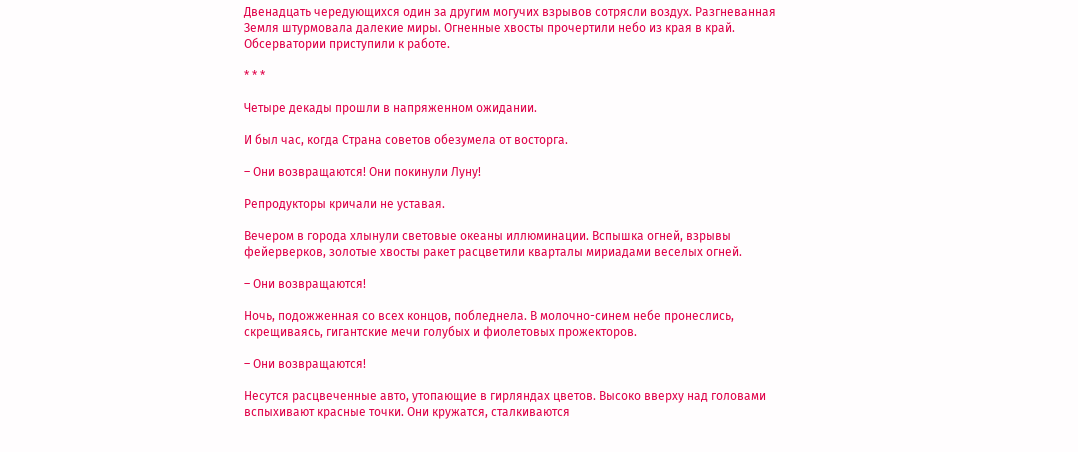Двенадцать чередующихся один за другим могучих взрывов сотрясли воздух. Разгневанная Земля штурмовала далекие миры. Огненные хвосты прочертили небо из края в край. Обсерватории приступили к работе.

* * *

Четыре декады прошли в напряженном ожидании.

И был час, когда Страна советов обезумела от восторга.

– Они возвращаются! Они покинули Луну!

Репродукторы кричали не уставая.

Вечером в города хлынули световые океаны иллюминации. Вспышка огней, взрывы фейерверков, золотые хвосты ракет расцветили кварталы мириадами веселых огней.

– Они возвращаются!

Ночь, подожженная со всех концов, побледнела. В молочно-синем небе пронеслись, скрещиваясь, гигантские мечи голубых и фиолетовых прожекторов.

– Они возвращаются!

Несутся расцвеченные авто, утопающие в гирляндах цветов. Высоко вверху над головами вспыхивают красные точки. Они кружатся, сталкиваются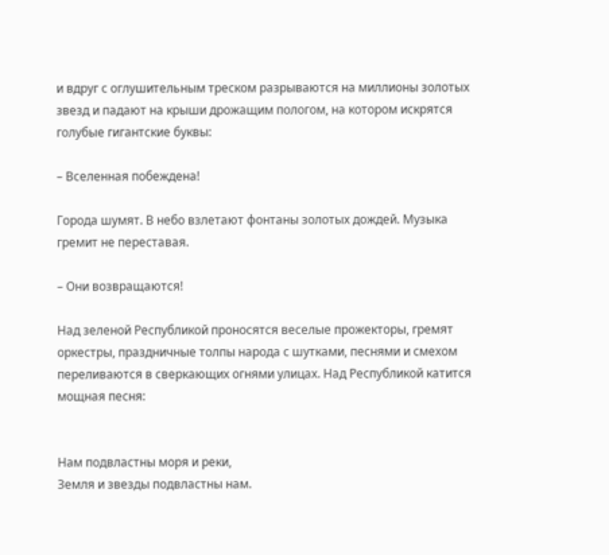и вдруг с оглушительным треском разрываются на миллионы золотых звезд и падают на крыши дрожащим пологом, на котором искрятся голубые гигантские буквы:

– Вселенная побеждена!

Города шумят. В небо взлетают фонтаны золотых дождей. Музыка гремит не переставая.

– Они возвращаются!

Над зеленой Республикой проносятся веселые прожекторы, гремят оркестры, праздничные толпы народа с шутками, песнями и смехом переливаются в сверкающих огнями улицах. Над Республикой катится мощная песня:


Нам подвластны моря и реки,
Земля и звезды подвластны нам.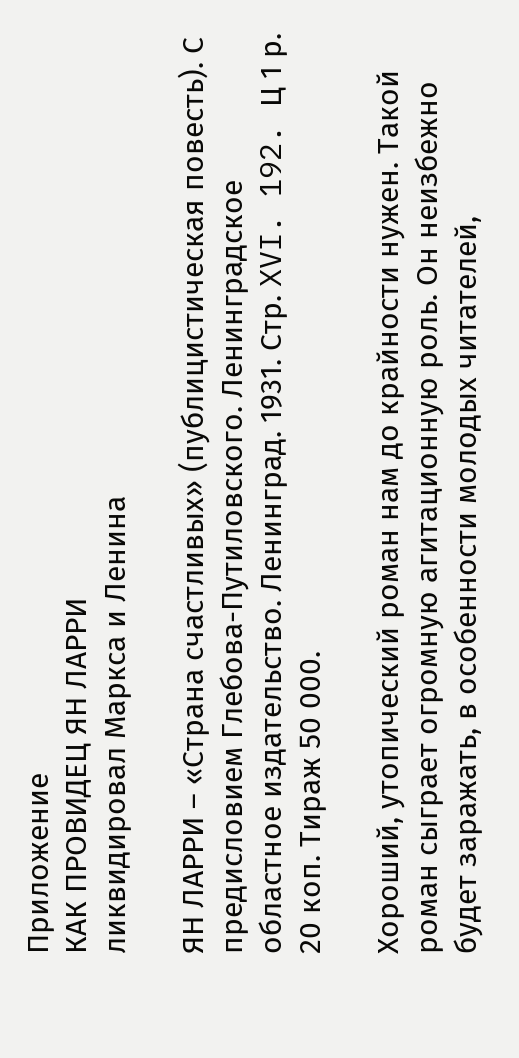Приложение
КАК ПРОВИДЕЦ ЯН ЛАРРИ
ликвидировал Маркса и Ленина

ЯН ЛАРРИ – «Страна счастливых» (публицистическая повесть). С предисловием Глебова-Путиловского. Ленинградское областное издательство. Ленинград. 1931. Стр. XVI. 192. Ц 1 р. 20 коп. Тираж 50 000.

Хороший, утопический роман нам до крайности нужен. Такой роман сыграет огромную агитационную роль. Он неизбежно будет заражать, в особенности молодых читателей,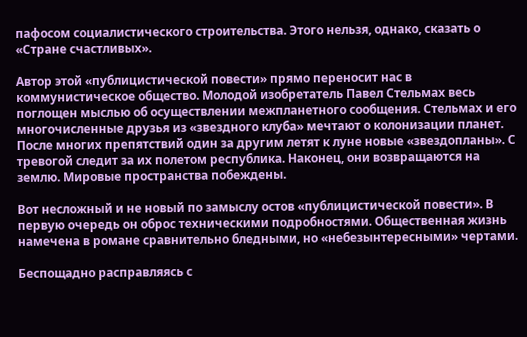пафосом социалистического строительства. Этого нельзя, однако, сказать о «Стране счастливых».

Автор этой «публицистической повести» прямо переносит нас в коммунистическое общество. Молодой изобретатель Павел Стельмах весь поглощен мыслью об осуществлении межпланетного сообщения. Стельмах и его многочисленные друзья из «звездного клуба» мечтают о колонизации планет. После многих препятствий один за другим летят к луне новые «звездопланы». С тревогой следит за их полетом республика. Наконец, они возвращаются на землю. Мировые пространства побеждены.

Вот несложный и не новый по замыслу остов «публицистической повести». В первую очередь он оброс техническими подробностями. Общественная жизнь намечена в романе сравнительно бледными, но «небезынтересными» чертами.

Беспощадно расправляясь с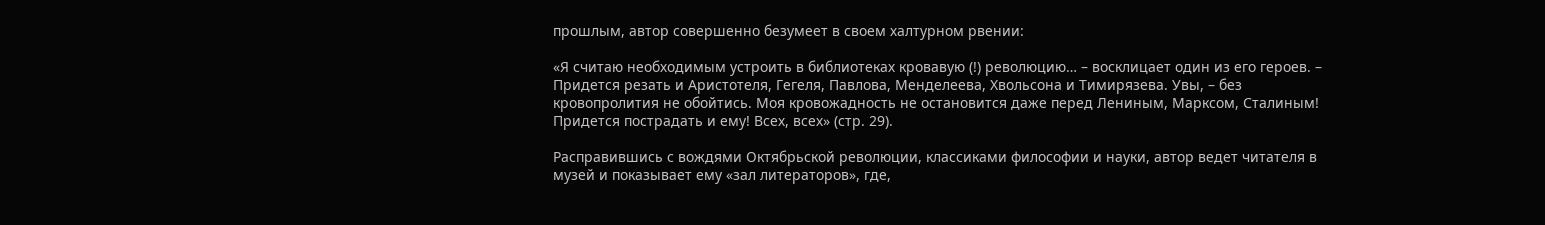прошлым, автор совершенно безумеет в своем халтурном рвении:

«Я считаю необходимым устроить в библиотеках кровавую (!) революцию… – восклицает один из его героев. – Придется резать и Аристотеля, Гегеля, Павлова, Менделеева, Хвольсона и Тимирязева. Увы, – без кровопролития не обойтись. Моя кровожадность не остановится даже перед Лениным, Марксом, Сталиным! Придется пострадать и ему! Всех, всех» (стр. 29).

Расправившись с вождями Октябрьской революции, классиками философии и науки, автор ведет читателя в музей и показывает ему «зал литераторов», где,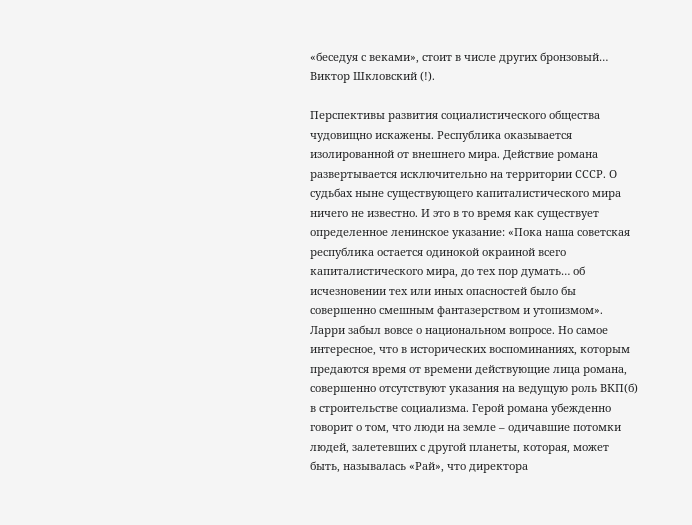«беседуя с веками», стоит в числе других бронзовый… Виктор Шкловский (!).

Перспективы развития социалистического общества чудовищно искажены. Республика оказывается изолированной от внешнего мира. Действие романа развертывается исключительно на территории СССР. О судьбах ныне существующего капиталистического мира ничего не известно. И это в то время как существует определенное ленинское указание: «Пока наша советская республика остается одинокой окраиной всего капиталистического мира, до тех пор думать… об исчезновении тех или иных опасностей было бы совершенно смешным фантазерством и утопизмом». Ларри забыл вовсе о национальном вопросе. Но самое интересное, что в исторических воспоминаниях, которым предаются время от времени действующие лица романа, совершенно отсутствуют указания на ведущую роль ВКП(б) в строительстве социализма. Герой романа убежденно говорит о том, что люди на земле – одичавшие потомки людей, залетевших с другой планеты, которая, может быть, называлась «Рай», что директора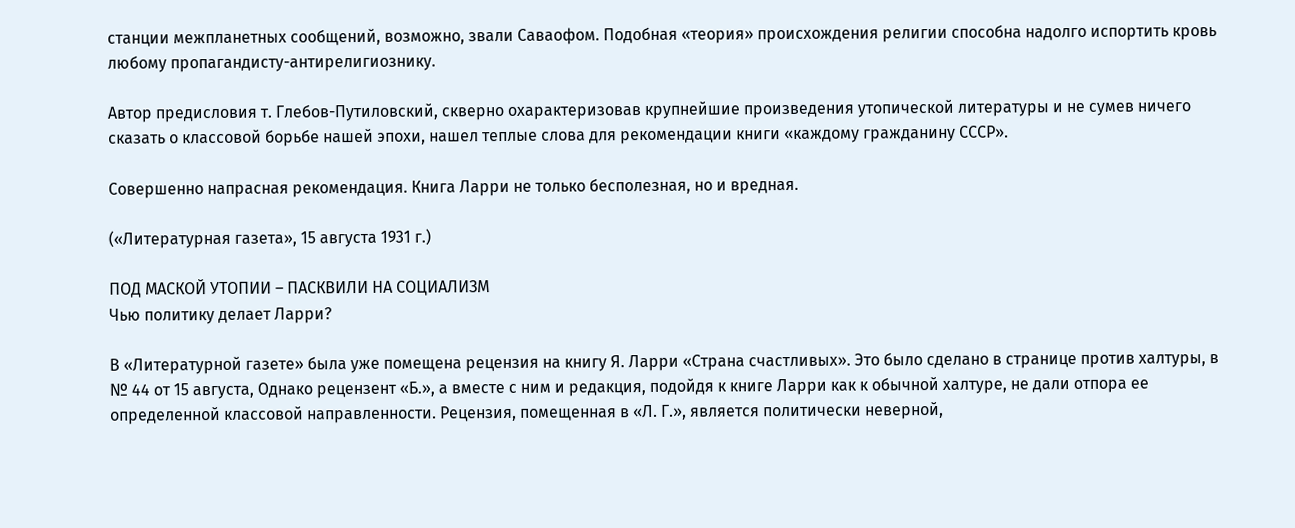станции межпланетных сообщений, возможно, звали Саваофом. Подобная «теория» происхождения религии способна надолго испортить кровь любому пропагандисту-антирелигиознику.

Автор предисловия т. Глебов-Путиловский, скверно охарактеризовав крупнейшие произведения утопической литературы и не сумев ничего сказать о классовой борьбе нашей эпохи, нашел теплые слова для рекомендации книги «каждому гражданину СССР».

Совершенно напрасная рекомендация. Книга Ларри не только бесполезная, но и вредная.

(«Литературная газета», 15 августа 1931 г.)

ПОД МАСКОЙ УТОПИИ – ПАСКВИЛИ НА СОЦИАЛИЗМ
Чью политику делает Ларри?

В «Литературной газете» была уже помещена рецензия на книгу Я. Ларри «Страна счастливых». Это было сделано в странице против халтуры, в № 44 от 15 августа, Однако рецензент «Б.», а вместе с ним и редакция, подойдя к книге Ларри как к обычной халтуре, не дали отпора ее определенной классовой направленности. Рецензия, помещенная в «Л. Г.», является политически неверной,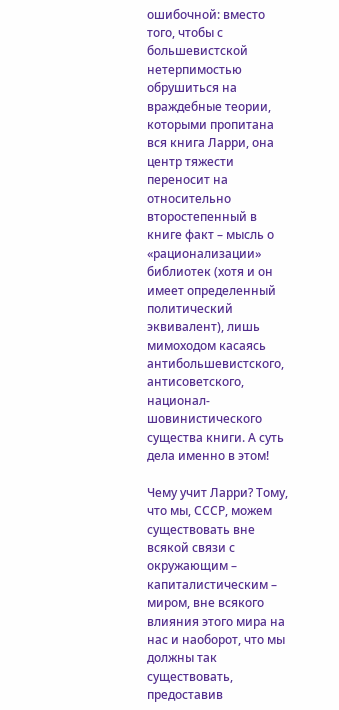ошибочной: вместо того, чтобы с большевистской нетерпимостью обрушиться на враждебные теории, которыми пропитана вся книга Ларри, она центр тяжести переносит на относительно второстепенный в книге факт – мысль о «рационализации» библиотек (хотя и он имеет определенный политический эквивалент), лишь мимоходом касаясь антибольшевистского, антисоветского, национал-шовинистического существа книги. А суть дела именно в этом!

Чему учит Ларри? Тому, что мы, СССР, можем существовать вне всякой связи с окружающим – капиталистическим – миром, вне всякого влияния этого мира на нас и наоборот, что мы должны так существовать, предоставив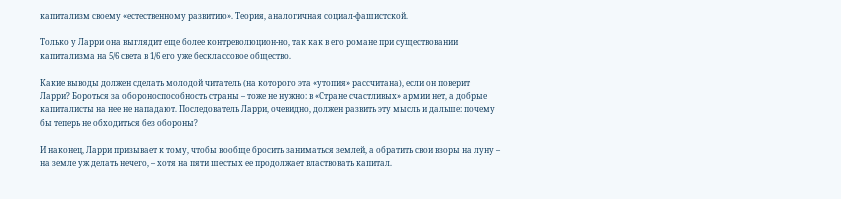капитализм своему «естественному развитию». Теория, аналогичная социал-фашистской.

Только у Ларри она выглядит еще более контреволюцион-но, так как в его романе при существовании капитализма на 5/6 света в 1/6 его уже бесклассовое общество.

Какие выводы должен сделать молодой читатель (на которого эта «утопия» рассчитана), если он поверит Ларри? Бороться за обороноспособность страны – тоже не нужно: в «Стране счастливых» армии нет, а добрые капиталисты на нее не нападают. Последователь Ларри, очевидно, должен развить эту мысль и дальше: почему бы теперь не обходиться без обороны?

И наконец, Ларри призывает к тому, чтобы вообще бросить заниматься землей, а обратить свои взоры на луну – на земле уж делать нечего, – хотя на пяти шестых ее продолжает властвовать капитал.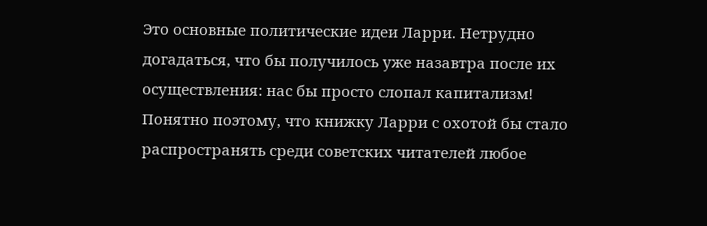Это основные политические идеи Ларри. Нетрудно догадаться, что бы получилось уже назавтра после их осуществления: нас бы просто слопал капитализм! Понятно поэтому, что книжку Ларри с охотой бы стало распространять среди советских читателей любое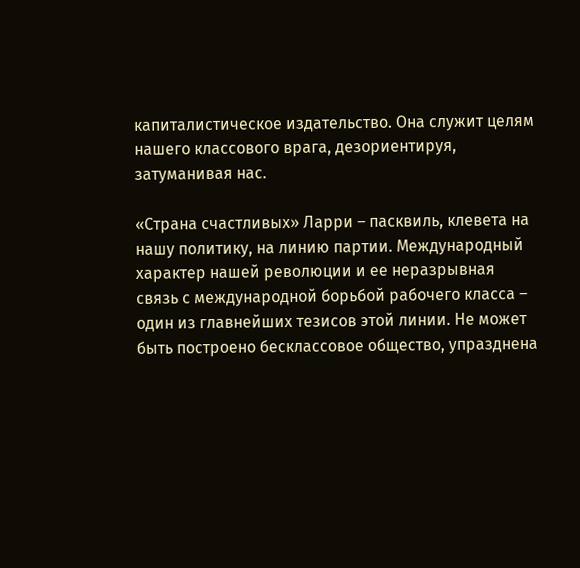капиталистическое издательство. Она служит целям нашего классового врага, дезориентируя, затуманивая нас.

«Страна счастливых» Ларри – пасквиль, клевета на нашу политику, на линию партии. Международный характер нашей революции и ее неразрывная связь с международной борьбой рабочего класса – один из главнейших тезисов этой линии. Не может быть построено бесклассовое общество, упразднена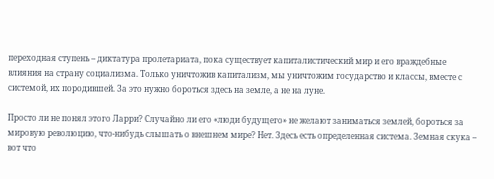переходная ступень – диктатура пролетариата, пока существует капиталистический мир и его враждебные влияния на страну социализма. Только уничтожив капитализм, мы уничтожим государство и классы, вместе с системой, их породившей. За это нужно бороться здесь на земле, а не на луне.

Просто ли не понял этого Ларри? Случайно ли его «люди будущего» не желают заниматься землей, бороться за мировую революцию, что-нибудь слышать о внешнем мире? Нет. Здесь есть определенная система. Земная скука – вот что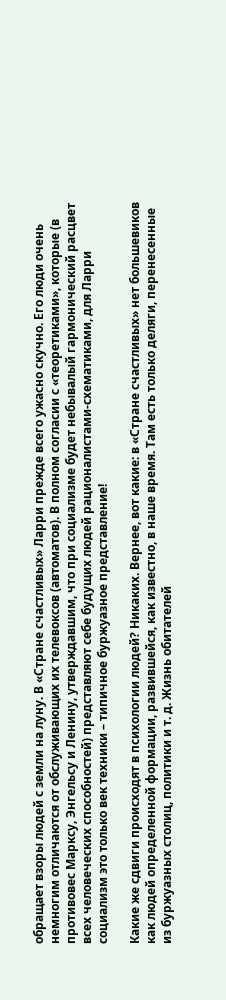обращает взоры людей с земли на луну. В «Стране счастливых» Ларри прежде всего ужасно скучно. Его люди очень немногим отличаются от обслуживающих их телевоксов (автоматов). В полном согласии с «теоретиками», которые (в противовес Марксу, Энгельсу и Ленину, утверждавшим, что при социализме будет небывалый гармонический расцвет всех человеческих способностей) представляют себе будущих людей рационалистами-схематиками, для Ларри социализм это только век техники – типичное буржуазное представление!

Какие же сдвиги происходят в психологии людей? Никаких. Вернее, вот какие: в «Стране счастливых» нет большевиков как людей определенной формации, развившейся, как известно, в наше время. Там есть только деляги, перенесенные из буржуазных столиц, политики и т. д. Жизнь обитателей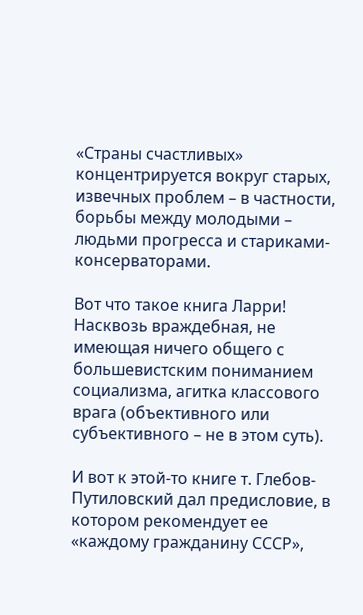«Страны счастливых» концентрируется вокруг старых, извечных проблем – в частности, борьбы между молодыми – людьми прогресса и стариками-консерваторами.

Вот что такое книга Ларри! Насквозь враждебная, не имеющая ничего общего с большевистским пониманием социализма, агитка классового врага (объективного или субъективного – не в этом суть).

И вот к этой-то книге т. Глебов-Путиловский дал предисловие, в котором рекомендует ее «каждому гражданину СССР»,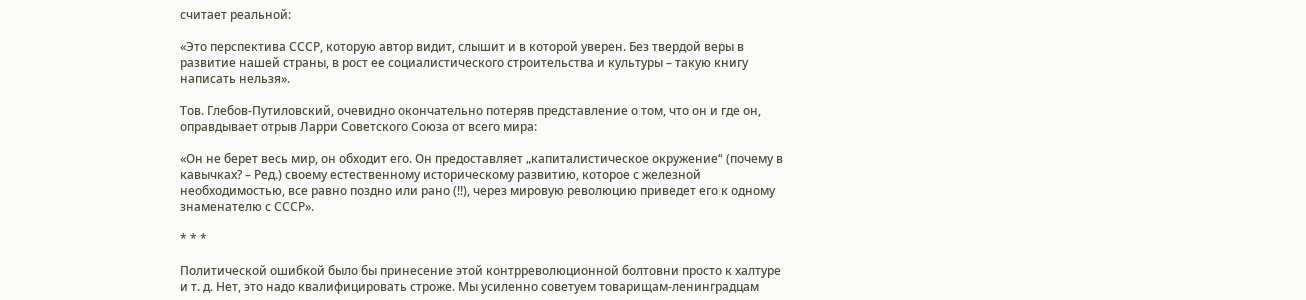считает реальной:

«Это перспектива СССР, которую автор видит, слышит и в которой уверен. Без твердой веры в развитие нашей страны, в рост ее социалистического строительства и культуры – такую книгу написать нельзя».

Тов. Глебов-Путиловский, очевидно окончательно потеряв представление о том, что он и где он, оправдывает отрыв Ларри Советского Союза от всего мира:

«Он не берет весь мир, он обходит его. Он предоставляет „капиталистическое окружение“ (почему в кавычках? – Ред.) своему естественному историческому развитию, которое с железной необходимостью, все равно поздно или рано (!!), через мировую революцию приведет его к одному знаменателю с СССР».

* * *

Политической ошибкой было бы принесение этой контрреволюционной болтовни просто к халтуре и т. д. Нет, это надо квалифицировать строже. Мы усиленно советуем товарищам-ленинградцам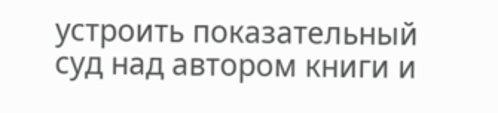устроить показательный суд над автором книги и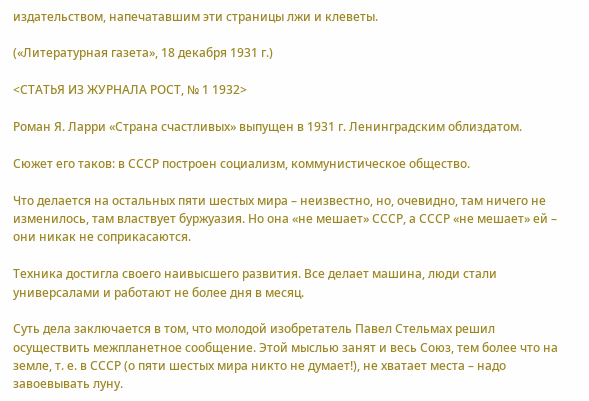издательством, напечатавшим эти страницы лжи и клеветы.

(«Литературная газета», 18 декабря 1931 г.)

<СТАТЬЯ ИЗ ЖУРНАЛА РОСТ, № 1 1932>

Роман Я. Ларри «Страна счастливых» выпущен в 1931 г. Ленинградским облиздатом.

Сюжет его таков: в СССР построен социализм, коммунистическое общество.

Что делается на остальных пяти шестых мира – неизвестно, но, очевидно, там ничего не изменилось, там властвует буржуазия. Но она «не мешает» СССР, а СССР «не мешает» ей – они никак не соприкасаются.

Техника достигла своего наивысшего развития. Все делает машина, люди стали универсалами и работают не более дня в месяц.

Суть дела заключается в том, что молодой изобретатель Павел Стельмах решил осуществить межпланетное сообщение. Этой мыслью занят и весь Союз, тем более что на земле, т. е. в СССР (о пяти шестых мира никто не думает!), не хватает места – надо завоевывать луну.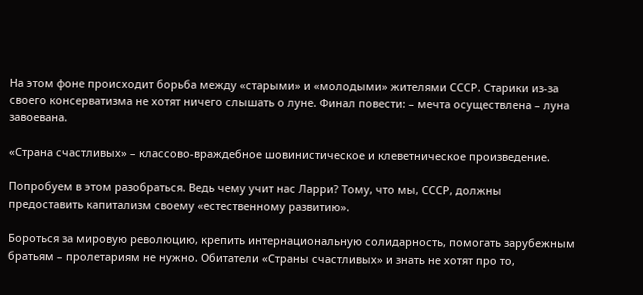На этом фоне происходит борьба между «старыми» и «молодыми» жителями СССР. Старики из-за своего консерватизма не хотят ничего слышать о луне. Финал повести: – мечта осуществлена – луна завоевана.

«Страна счастливых» – классово-враждебное шовинистическое и клеветническое произведение.

Попробуем в этом разобраться. Ведь чему учит нас Ларри? Тому, что мы, СССР, должны предоставить капитализм своему «естественному развитию».

Бороться за мировую революцию, крепить интернациональную солидарность, помогать зарубежным братьям – пролетариям не нужно. Обитатели «Страны счастливых» и знать не хотят про то,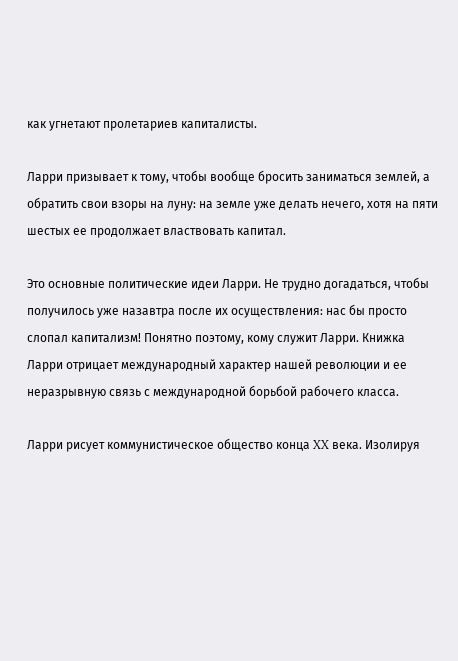как угнетают пролетариев капиталисты.

Ларри призывает к тому, чтобы вообще бросить заниматься землей, а обратить свои взоры на луну: на земле уже делать нечего, хотя на пяти шестых ее продолжает властвовать капитал.

Это основные политические идеи Ларри. Не трудно догадаться, чтобы получилось уже назавтра после их осуществления: нас бы просто слопал капитализм! Понятно поэтому, кому служит Ларри. Книжка Ларри отрицает международный характер нашей революции и ее неразрывную связь с международной борьбой рабочего класса.

Ларри рисует коммунистическое общество конца XX века. Изолируя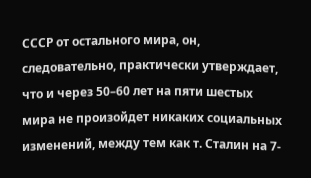СССР от остального мира, он, следовательно, практически утверждает, что и через 50–60 лет на пяти шестых мира не произойдет никаких социальных изменений, между тем как т. Сталин на 7-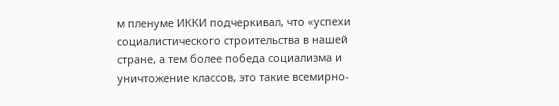м пленуме ИККИ подчеркивал, что «успехи социалистического строительства в нашей стране, а тем более победа социализма и уничтожение классов, это такие всемирно-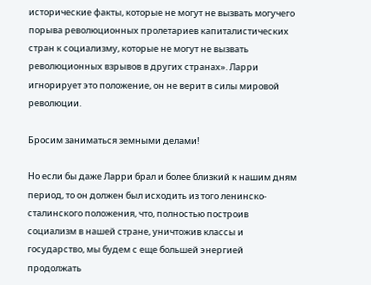исторические факты, которые не могут не вызвать могучего порыва революционных пролетариев капиталистических стран к социализму, которые не могут не вызвать революционных взрывов в других странах». Ларри игнорирует это положение, он не верит в силы мировой революции.

Бросим заниматься земными делами!

Но если бы даже Ларри брал и более близкий к нашим дням период, то он должен был исходить из того ленинско-сталинского положения, что, полностью построив социализм в нашей стране, уничтожив классы и государство, мы будем с еще большей энергией продолжать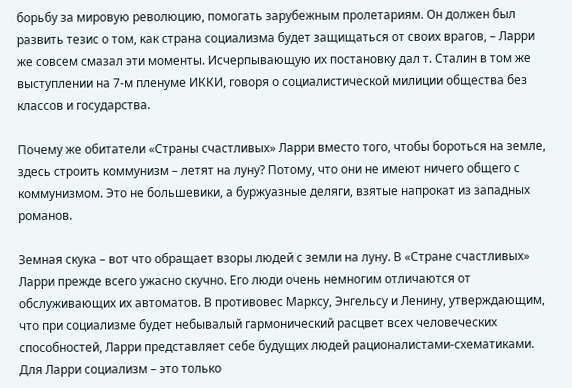борьбу за мировую революцию, помогать зарубежным пролетариям. Он должен был развить тезис о том, как страна социализма будет защищаться от своих врагов, – Ларри же совсем смазал эти моменты. Исчерпывающую их постановку дал т. Сталин в том же выступлении на 7-м пленуме ИККИ, говоря о социалистической милиции общества без классов и государства.

Почему же обитатели «Страны счастливых» Ларри вместо того, чтобы бороться на земле, здесь строить коммунизм – летят на луну? Потому, что они не имеют ничего общего с коммунизмом. Это не большевики, а буржуазные деляги, взятые напрокат из западных романов.

Земная скука – вот что обращает взоры людей с земли на луну. В «Стране счастливых» Ларри прежде всего ужасно скучно. Его люди очень немногим отличаются от обслуживающих их автоматов. В противовес Марксу, Энгельсу и Ленину, утверждающим, что при социализме будет небывалый гармонический расцвет всех человеческих способностей, Ларри представляет себе будущих людей рационалистами-схематиками. Для Ларри социализм – это только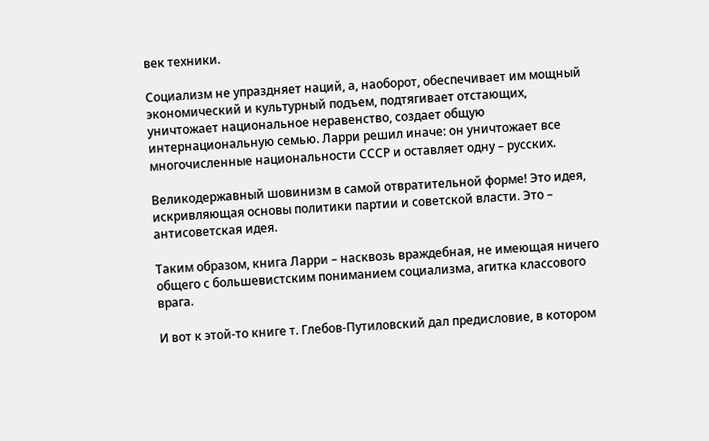век техники.

Социализм не упраздняет наций, а, наоборот, обеспечивает им мощный экономический и культурный подъем, подтягивает отстающих, уничтожает национальное неравенство, создает общую интернациональную семью. Ларри решил иначе: он уничтожает все многочисленные национальности СССР и оставляет одну – русских.

Великодержавный шовинизм в самой отвратительной форме! Это идея, искривляющая основы политики партии и советской власти. Это – антисоветская идея.

Таким образом, книга Ларри – насквозь враждебная, не имеющая ничего общего с большевистским пониманием социализма, агитка классового врага.

И вот к этой-то книге т. Глебов-Путиловский дал предисловие, в котором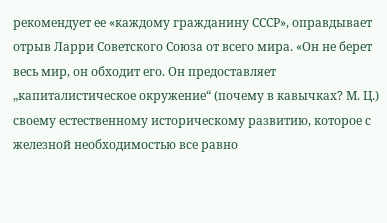рекомендует ее «каждому гражданину СССР», оправдывает отрыв Ларри Советского Союза от всего мира. «Он не берет весь мир, он обходит его. Он предоставляет „капиталистическое окружение“ (почему в кавычках? М. Ц.) своему естественному историческому развитию, которое с железной необходимостью все равно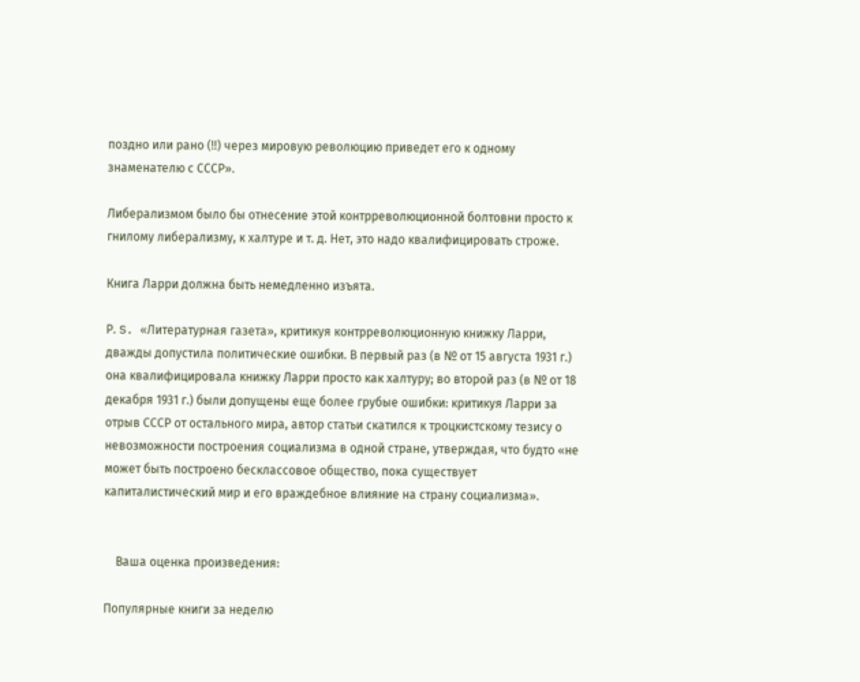поздно или рано (!!) через мировую революцию приведет его к одному знаменателю с СССР».

Либерализмом было бы отнесение этой контрреволюционной болтовни просто к гнилому либерализму, к халтуре и т. д. Нет, это надо квалифицировать строже.

Книга Ларри должна быть немедленно изъята.

Р. S. «Литературная газета», критикуя контрреволюционную книжку Ларри, дважды допустила политические ошибки. В первый раз (в № от 15 августа 1931 г.) она квалифицировала книжку Ларри просто как халтуру; во второй раз (в № от 18 декабря 1931 г.) были допущены еще более грубые ошибки: критикуя Ларри за отрыв СССР от остального мира, автор статьи скатился к троцкистскому тезису о невозможности построения социализма в одной стране, утверждая, что будто «не может быть построено бесклассовое общество, пока существует капиталистический мир и его враждебное влияние на страну социализма».


    Ваша оценка произведения:

Популярные книги за неделю